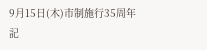9月15日(木)市制施行35周年記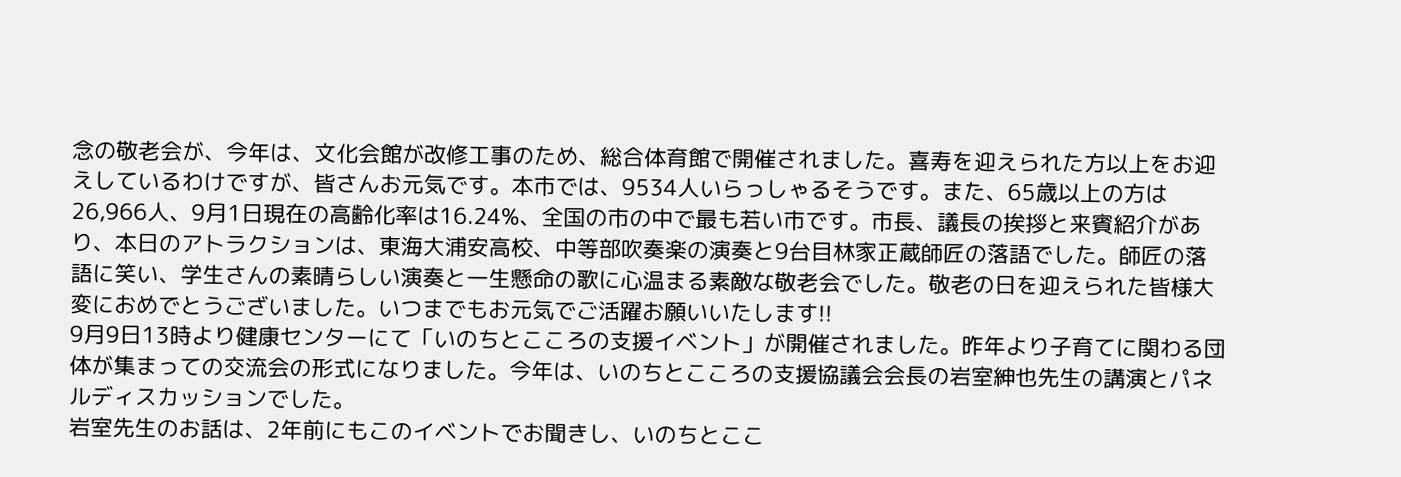念の敬老会が、今年は、文化会館が改修工事のため、総合体育館で開催されました。喜寿を迎えられた方以上をお迎えしているわけですが、皆さんお元気です。本市では、9534人いらっしゃるそうです。また、65歳以上の方は26,966人、9月1日現在の高齢化率は16.24%、全国の市の中で最も若い市です。市長、議長の挨拶と来賓紹介があり、本日のアトラクションは、東海大浦安高校、中等部吹奏楽の演奏と9台目林家正蔵師匠の落語でした。師匠の落語に笑い、学生さんの素晴らしい演奏と一生懸命の歌に心温まる素敵な敬老会でした。敬老の日を迎えられた皆様大変におめでとうございました。いつまでもお元気でご活躍お願いいたします!!
9月9日13時より健康センターにて「いのちとこころの支援イベント」が開催されました。昨年より子育てに関わる団体が集まっての交流会の形式になりました。今年は、いのちとこころの支援協議会会長の岩室紳也先生の講演とパネルディスカッションでした。
岩室先生のお話は、2年前にもこのイベントでお聞きし、いのちとここ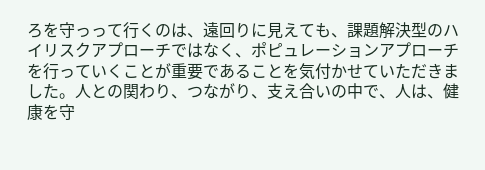ろを守っって行くのは、遠回りに見えても、課題解決型のハイリスクアプローチではなく、ポピュレーションアプローチを行っていくことが重要であることを気付かせていただきました。人との関わり、つながり、支え合いの中で、人は、健康を守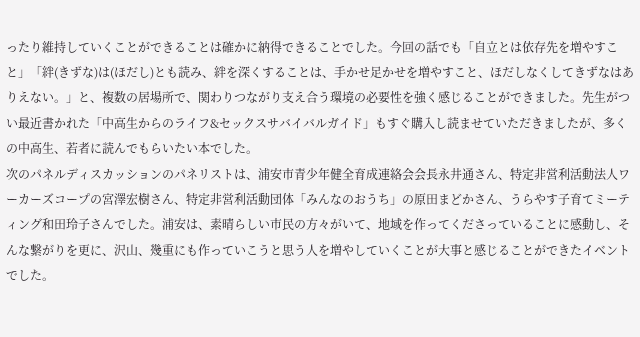ったり維持していくことができることは確かに納得できることでした。今回の話でも「自立とは依存先を増やすこと」「絆(きずな)は(ほだし)とも読み、絆を深くすることは、手かせ足かせを増やすこと、ほだしなくしてきずなはありえない。」と、複数の居場所で、関わりつながり支え合う環境の必要性を強く感じることができました。先生がつい最近書かれた「中高生からのライフ&セックスサバイバルガイド」もすぐ購入し読ませていただきましたが、多くの中高生、若者に読んでもらいたい本でした。
次のパネルディスカッションのパネリストは、浦安市青少年健全育成連絡会会長永井通さん、特定非営利活動法人ワーカーズコープの宮澤宏樹さん、特定非営利活動団体「みんなのおうち」の原田まどかさん、うらやす子育てミーティング和田玲子さんでした。浦安は、素晴らしい市民の方々がいて、地域を作ってくださっていることに感動し、そんな繋がりを更に、沢山、幾重にも作っていこうと思う人を増やしていくことが大事と感じることができたイベントでした。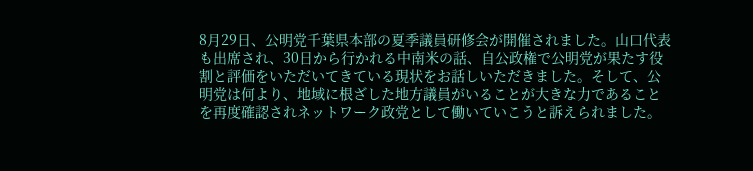8月29日、公明党千葉県本部の夏季議員研修会が開催されました。山口代表も出席され、30日から行かれる中南米の話、自公政権で公明党が果たす役割と評価をいただいてきている現状をお話しいただきました。そして、公明党は何より、地域に根ざした地方議員がいることが大きな力であることを再度確認されネットワーク政党として働いていこうと訴えられました。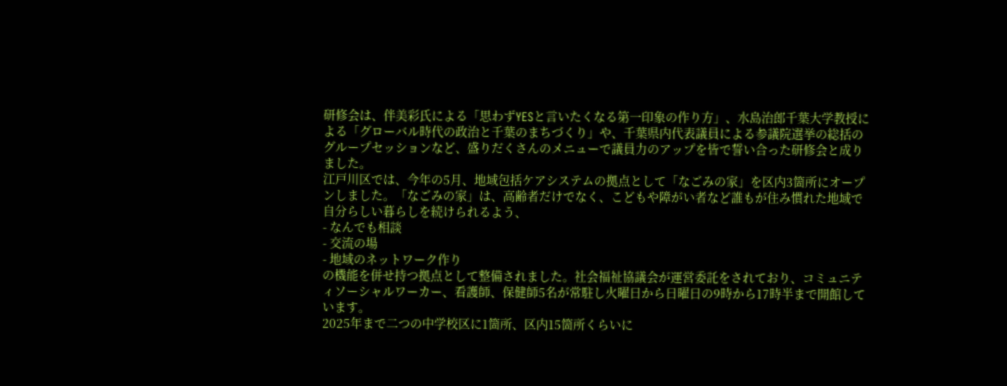研修会は、伴美彩氏による「思わずYESと言いたくなる第一印象の作り方」、水島治郎千葉大学教授による「グローバル時代の政治と千葉のまちづくり」や、千葉県内代表議員による参議院選挙の総括のグループセッションなど、盛りだくさんのメニューで議員力のアップを皆で誓い合った研修会と成りました。
江戸川区では、今年の5月、地域包括ケアシステムの拠点として「なごみの家」を区内3箇所にオープンしました。「なごみの家」は、高齢者だけでなく、こどもや障がい者など誰もが住み慣れた地域で自分らしい暮らしを続けられるよう、
- なんでも相談
- 交流の場
- 地域のネットワーク作り
の機能を併せ持つ拠点として整備されました。社会福祉協議会が運営委託をされており、コミュニティソーシャルワーカー、看護師、保健師5名が常駐し火曜日から日曜日の9時から17時半まで開館しています。
2025年まで二つの中学校区に1箇所、区内15箇所くらいに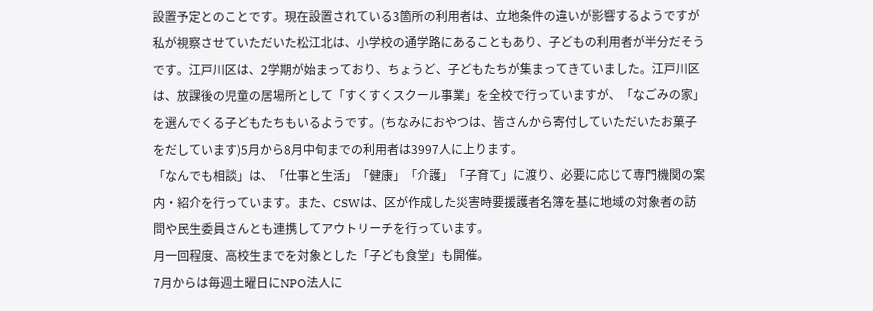設置予定とのことです。現在設置されている3箇所の利用者は、立地条件の違いが影響するようですが私が視察させていただいた松江北は、小学校の通学路にあることもあり、子どもの利用者が半分だそうです。江戸川区は、2学期が始まっており、ちょうど、子どもたちが集まってきていました。江戸川区は、放課後の児童の居場所として「すくすくスクール事業」を全校で行っていますが、「なごみの家」を選んでくる子どもたちもいるようです。(ちなみにおやつは、皆さんから寄付していただいたお菓子をだしています)5月から8月中旬までの利用者は3997人に上ります。
「なんでも相談」は、「仕事と生活」「健康」「介護」「子育て」に渡り、必要に応じて専門機関の案内・紹介を行っています。また、CSWは、区が作成した災害時要援護者名簿を基に地域の対象者の訪問や民生委員さんとも連携してアウトリーチを行っています。
月一回程度、高校生までを対象とした「子ども食堂」も開催。
7月からは毎週土曜日にNPO法人に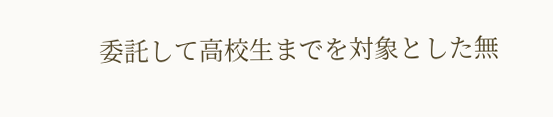委託して高校生までを対象とした無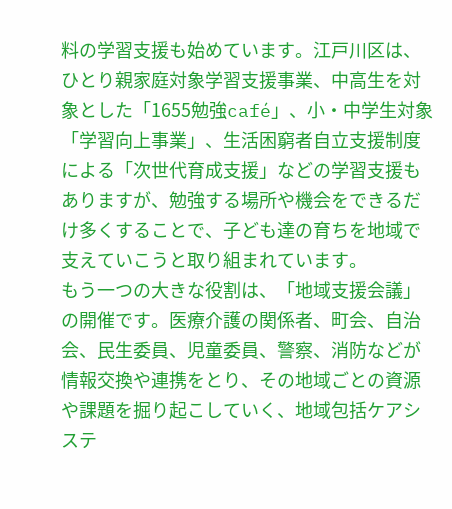料の学習支援も始めています。江戸川区は、ひとり親家庭対象学習支援事業、中高生を対象とした「1655勉強café」、小・中学生対象「学習向上事業」、生活困窮者自立支援制度による「次世代育成支援」などの学習支援もありますが、勉強する場所や機会をできるだけ多くすることで、子ども達の育ちを地域で支えていこうと取り組まれています。
もう一つの大きな役割は、「地域支援会議」の開催です。医療介護の関係者、町会、自治会、民生委員、児童委員、警察、消防などが情報交換や連携をとり、その地域ごとの資源や課題を掘り起こしていく、地域包括ケアシステ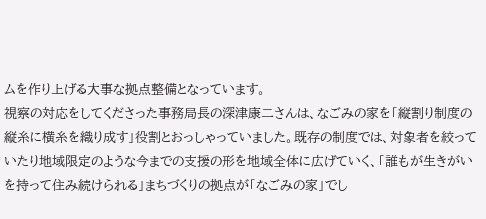ムを作り上げる大事な拠点整備となっています。
視察の対応をしてくださった事務局長の深津康二さんは、なごみの家を「縦割り制度の縦糸に横糸を織り成す」役割とおっしゃっていました。既存の制度では、対象者を絞っていたり地域限定のような今までの支援の形を地域全体に広げていく、「誰もが生きがいを持って住み続けられる」まちづくりの拠点が「なごみの家」でし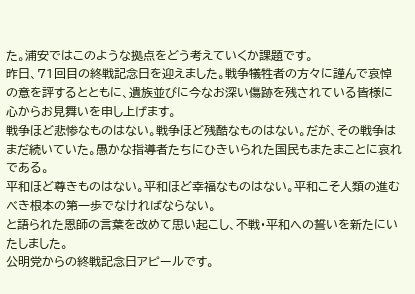た。浦安ではこのような拠点をどう考えていくか課題です。
昨日、71回目の終戦記念日を迎えました。戦争犠牲者の方々に謹んで哀悼の意を評するとともに、遺族並びに今なお深い傷跡を残されている皆様に心からお見舞いを申し上げます。
戦争ほど悲惨なものはない。戦争ほど残酷なものはない。だが、その戦争はまだ続いていた。愚かな指導者たちにひきいられた国民もまたまことに哀れである。
平和ほど尊きものはない。平和ほど幸福なものはない。平和こそ人類の進むべき根本の第一歩でなければならない。
と語られた恩師の言葉を改めて思い起こし、不戦・平和への誓いを新たにいたしました。
公明党からの終戦記念日アピールです。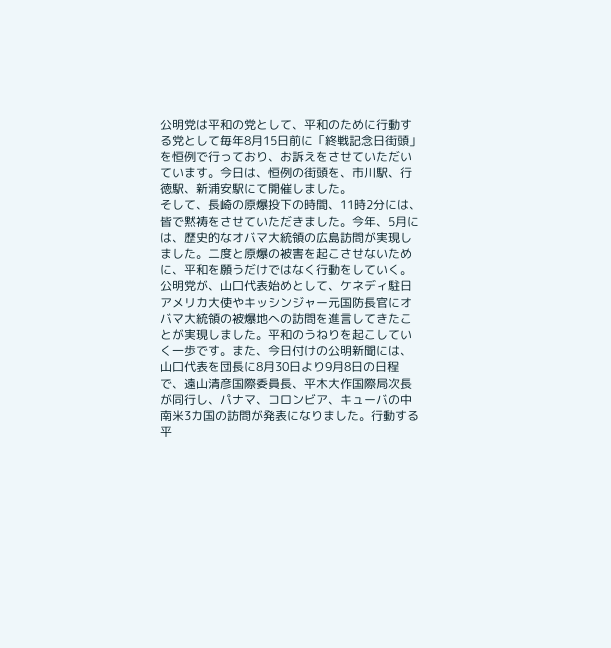公明党は平和の党として、平和のために行動する党として毎年8月15日前に「終戦記念日街頭」を恒例で行っており、お訴えをさせていただいています。今日は、恒例の街頭を、市川駅、行徳駅、新浦安駅にて開催しました。
そして、長崎の原爆投下の時間、11時2分には、皆で黙祷をさせていただきました。今年、5月には、歴史的なオバマ大統領の広島訪問が実現しました。二度と原爆の被害を起こさせないために、平和を願うだけではなく行動をしていく。公明党が、山口代表始めとして、ケネディ駐日アメリカ大使やキッシンジャー元国防長官にオバマ大統領の被爆地への訪問を進言してきたことが実現しました。平和のうねりを起こしていく一歩です。また、今日付けの公明新聞には、山口代表を団長に8月30日より9月8日の日程で、遠山清彦国際委員長、平木大作国際局次長が同行し、パナマ、コロンビア、キューバの中南米3カ国の訪問が発表になりました。行動する平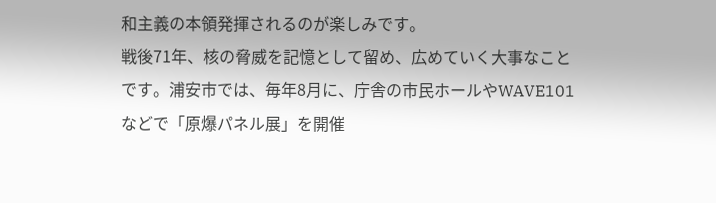和主義の本領発揮されるのが楽しみです。
戦後71年、核の脅威を記憶として留め、広めていく大事なことです。浦安市では、毎年8月に、庁舎の市民ホールやWAVE101などで「原爆パネル展」を開催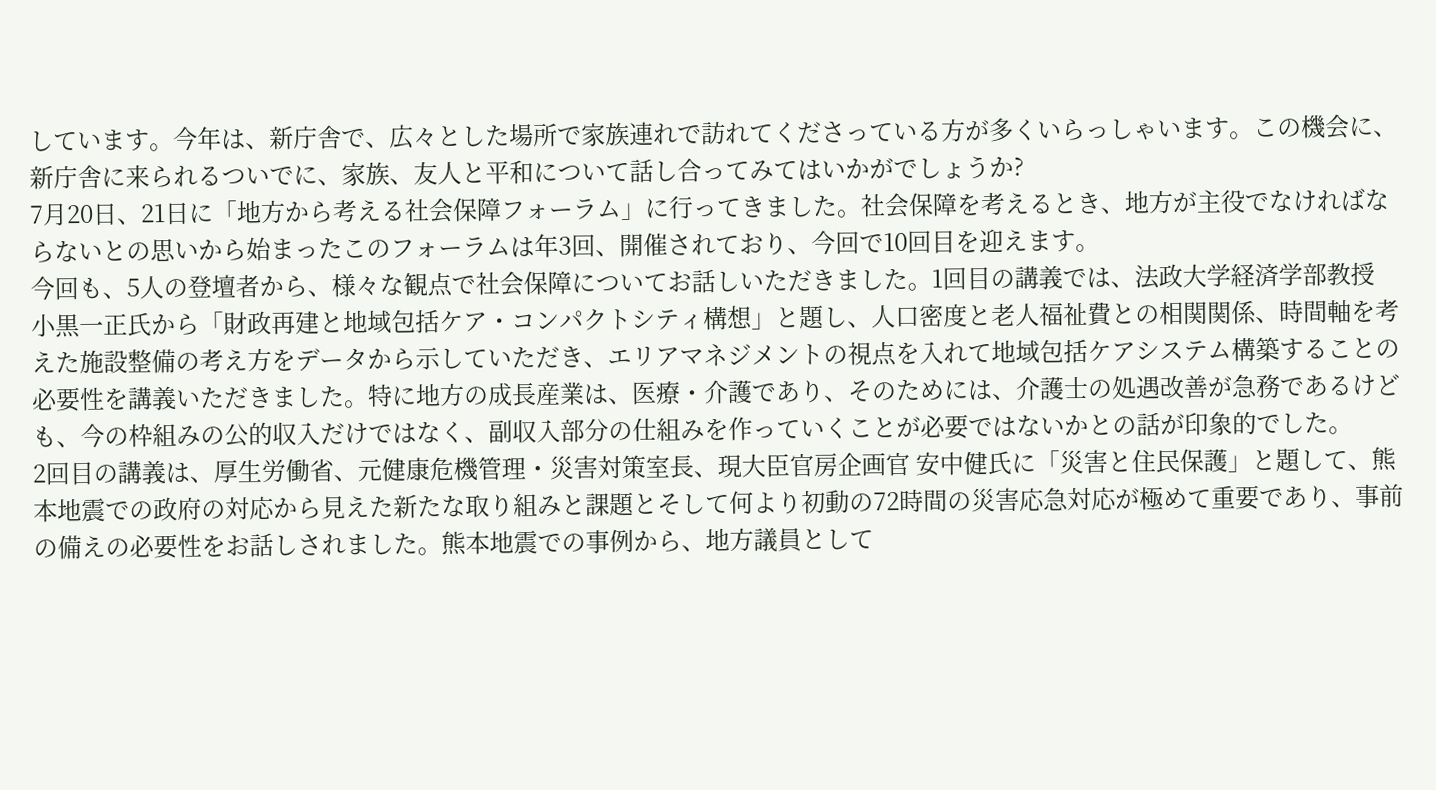しています。今年は、新庁舎で、広々とした場所で家族連れで訪れてくださっている方が多くいらっしゃいます。この機会に、新庁舎に来られるついでに、家族、友人と平和について話し合ってみてはいかがでしょうか?
7月20日、21日に「地方から考える社会保障フォーラム」に行ってきました。社会保障を考えるとき、地方が主役でなければならないとの思いから始まったこのフォーラムは年3回、開催されており、今回で10回目を迎えます。
今回も、5人の登壇者から、様々な観点で社会保障についてお話しいただきました。1回目の講義では、法政大学経済学部教授 小黒一正氏から「財政再建と地域包括ケア・コンパクトシティ構想」と題し、人口密度と老人福祉費との相関関係、時間軸を考えた施設整備の考え方をデータから示していただき、エリアマネジメントの視点を入れて地域包括ケアシステム構築することの必要性を講義いただきました。特に地方の成長産業は、医療・介護であり、そのためには、介護士の処遇改善が急務であるけども、今の枠組みの公的収入だけではなく、副収入部分の仕組みを作っていくことが必要ではないかとの話が印象的でした。
2回目の講義は、厚生労働省、元健康危機管理・災害対策室長、現大臣官房企画官 安中健氏に「災害と住民保護」と題して、熊本地震での政府の対応から見えた新たな取り組みと課題とそして何より初動の72時間の災害応急対応が極めて重要であり、事前の備えの必要性をお話しされました。熊本地震での事例から、地方議員として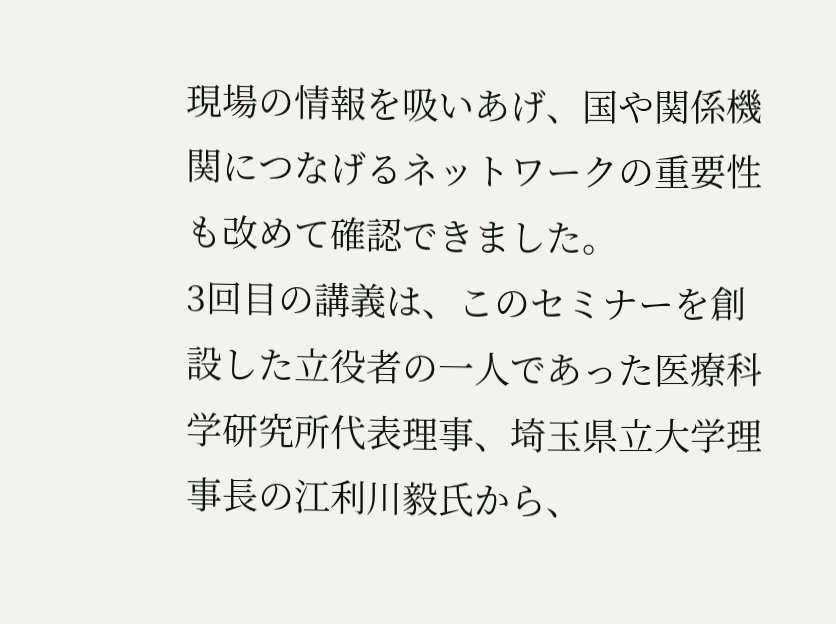現場の情報を吸いあげ、国や関係機関につなげるネットワークの重要性も改めて確認できました。
3回目の講義は、このセミナーを創設した立役者の一人であった医療科学研究所代表理事、埼玉県立大学理事長の江利川毅氏から、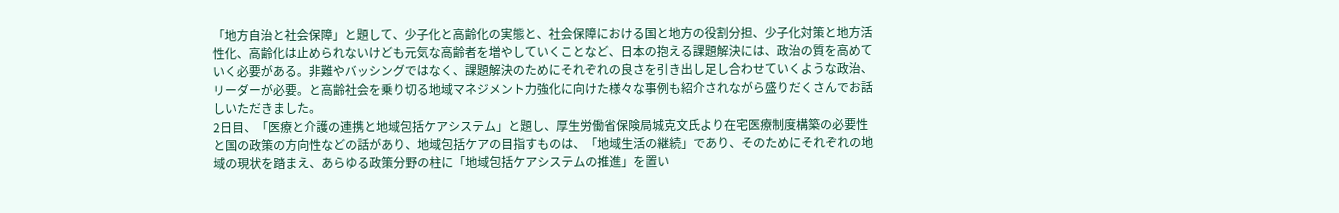「地方自治と社会保障」と題して、少子化と高齢化の実態と、社会保障における国と地方の役割分担、少子化対策と地方活性化、高齢化は止められないけども元気な高齢者を増やしていくことなど、日本の抱える課題解決には、政治の質を高めていく必要がある。非難やバッシングではなく、課題解決のためにそれぞれの良さを引き出し足し合わせていくような政治、リーダーが必要。と高齢社会を乗り切る地域マネジメント力強化に向けた様々な事例も紹介されながら盛りだくさんでお話しいただきました。
2日目、「医療と介護の連携と地域包括ケアシステム」と題し、厚生労働省保険局城克文氏より在宅医療制度構築の必要性と国の政策の方向性などの話があり、地域包括ケアの目指すものは、「地域生活の継続」であり、そのためにそれぞれの地域の現状を踏まえ、あらゆる政策分野の柱に「地域包括ケアシステムの推進」を置い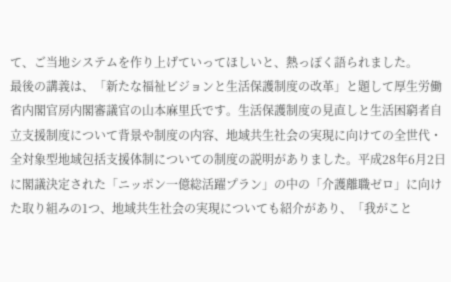て、ご当地システムを作り上げていってほしいと、熱っぽく語られました。
最後の講義は、「新たな福祉ビジョンと生活保護制度の改革」と題して厚生労働省内閣官房内閣審議官の山本麻里氏です。生活保護制度の見直しと生活困窮者自立支援制度について背景や制度の内容、地域共生社会の実現に向けての全世代・全対象型地域包括支援体制についての制度の説明がありました。平成28年6月2日に閣議決定された「ニッポン一億総活躍プラン」の中の「介護離職ゼロ」に向けた取り組みの1つ、地域共生社会の実現についても紹介があり、「我がこと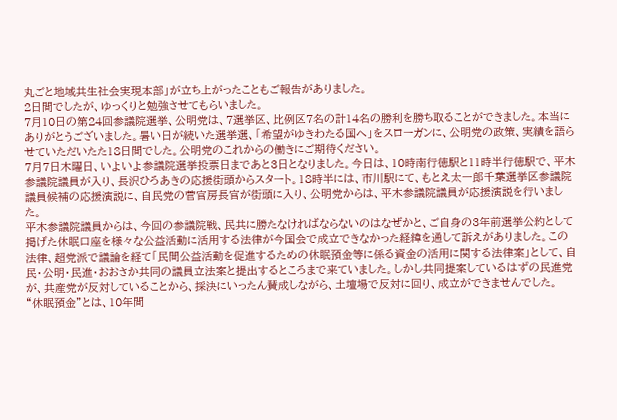丸ごと地域共生社会実現本部」が立ち上がったこともご報告がありました。
2日間でしたが、ゆっくりと勉強させてもらいました。
7月10日の第24回参議院選挙、公明党は、7選挙区、比例区7名の計14名の勝利を勝ち取ることができました。本当にありがとうございました。暑い日が続いた選挙選、「希望がゆきわたる国へ」をスローガンに、公明党の政策、実績を語らせていただいたた18日間でした。公明党のこれからの働きにご期待ください。
7月7日木曜日、いよいよ参議院選挙投票日まであと3日となりました。今日は、10時南行徳駅と11時半行徳駅で、平木参議院議員が入り、長沢ひろあきの応援街頭からスタート。18時半には、市川駅にて、もとえ太一郎千葉選挙区参議院議員候補の応援演説に、自民党の菅官房長官が街頭に入り、公明党からは、平木参議院議員が応援演説を行いました。
平木参議院議員からは、今回の参議院戦、民共に勝たなければならないのはなぜかと、ご自身の3年前選挙公約として掲げた休眠口座を様々な公益活動に活用する法律が今国会で成立できなかった経緯を通して訴えがありました。この法律、超党派で議論を経て「民間公益活動を促進するための休眠預金等に係る資金の活用に関する法律案」として、自民・公明・民進・おおさか共同の議員立法案と提出するところまで来ていました。しかし共同提案しているはずの民進党が、共産党が反対していることから、採決にいったん賛成しながら、土壇場で反対に回り、成立ができませんでした。
“休眠預金”とは、10年間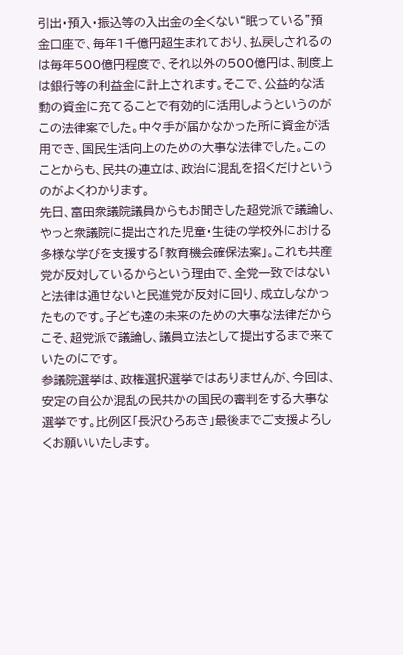引出・預入・振込等の入出金の全くない“眠っている”預金口座で、毎年1千億円超生まれており、払戻しされるのは毎年500億円程度で、それ以外の500億円は、制度上は銀行等の利益金に計上されます。そこで、公益的な活動の資金に充てることで有効的に活用しようというのがこの法律案でした。中々手が届かなかった所に資金が活用でき、国民生活向上のための大事な法律でした。このことからも、民共の連立は、政治に混乱を招くだけというのがよくわかります。
先日、富田衆議院議員からもお聞きした超党派で議論し、やっと衆議院に提出された児童・生徒の学校外における多様な学びを支援する「教育機会確保法案」。これも共産党が反対しているからという理由で、全党一致ではないと法律は通せないと民進党が反対に回り、成立しなかったものです。子ども達の未来のための大事な法律だからこそ、超党派で議論し、議員立法として提出するまで来ていたのにです。
参議院選挙は、政権選択選挙ではありませんが、今回は、安定の自公か混乱の民共かの国民の審判をする大事な選挙です。比例区「長沢ひろあき」最後までご支援よろしくお願いいたします。